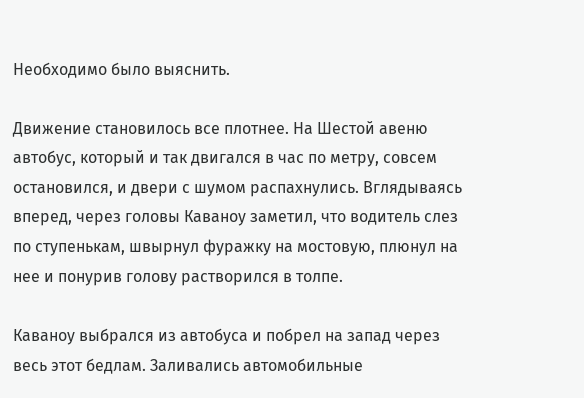Необходимо было выяснить.

Движение становилось все плотнее. На Шестой авеню автобус, который и так двигался в час по метру, совсем остановился, и двери с шумом распахнулись. Вглядываясь вперед, через головы Каваноу заметил, что водитель слез по ступенькам, швырнул фуражку на мостовую, плюнул на нее и понурив голову растворился в толпе.

Каваноу выбрался из автобуса и побрел на запад через весь этот бедлам. Заливались автомобильные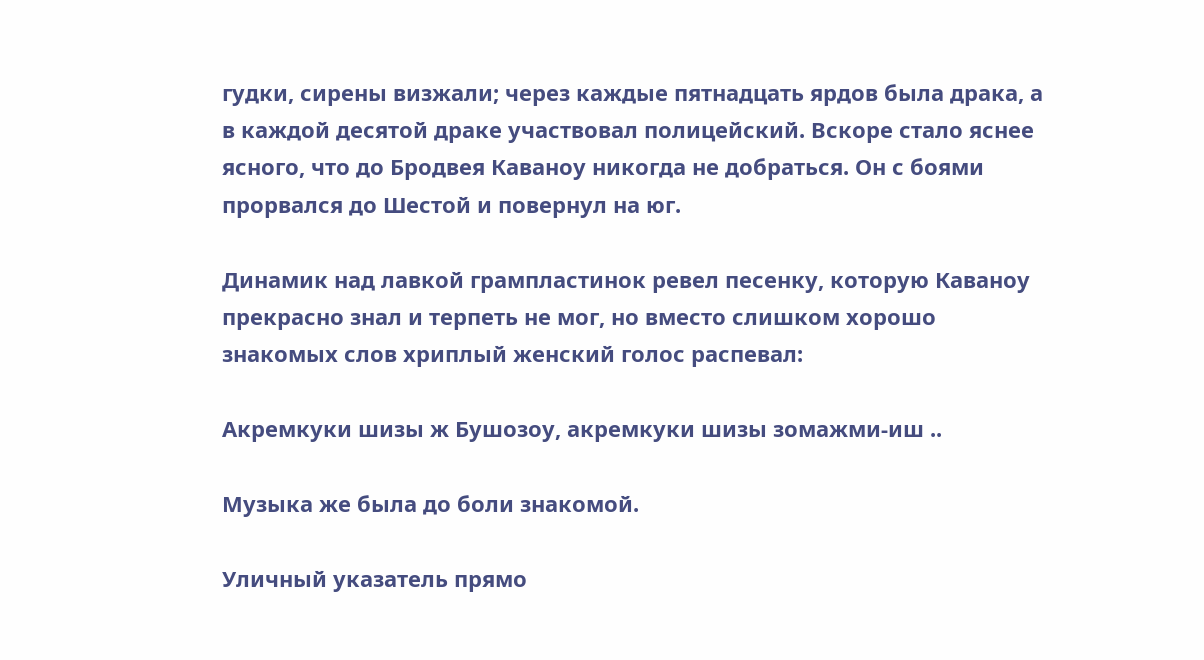гудки, сирены визжали; через каждые пятнадцать ярдов была драка, а в каждой десятой драке участвовал полицейский. Вскоре стало яснее ясного, что до Бродвея Каваноу никогда не добраться. Он с боями прорвался до Шестой и повернул на юг.

Динамик над лавкой грампластинок ревел песенку, которую Каваноу прекрасно знал и терпеть не мог, но вместо слишком хорошо знакомых слов хриплый женский голос распевал:

Акремкуки шизы ж Бушозоу, акремкуки шизы зомажми-иш ..

Музыка же была до боли знакомой.

Уличный указатель прямо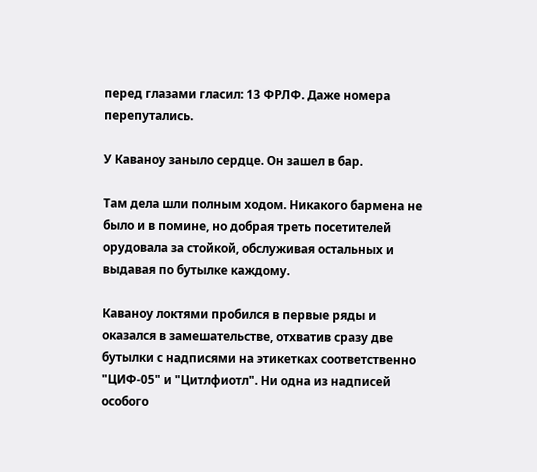перед глазами гласил: 13 ФРЛФ. Даже номера перепутались.

У Каваноу заныло сердце. Он зашел в бар.

Там дела шли полным ходом. Никакого бармена не было и в помине, но добрая треть посетителей орудовала за стойкой, обслуживая остальных и выдавая по бутылке каждому.

Каваноу локтями пробился в первые ряды и оказался в замешательстве, отхватив сразу две бутылки с надписями на этикетках соответственно "ЦИФ-05" и "Цитлфиотл". Ни одна из надписей особого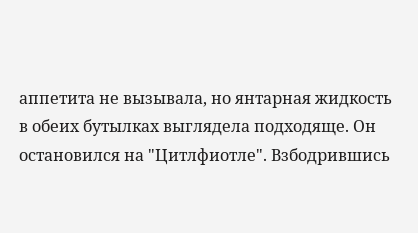аппетита не вызывала, но янтарная жидкость в обеих бутылках выглядела подходяще. Он остановился на "Цитлфиотле". Взбодрившись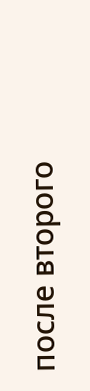после второго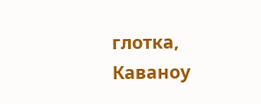глотка, Каваноу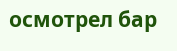осмотрел бар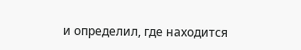и определил, где находится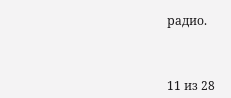радио.



11 из 28